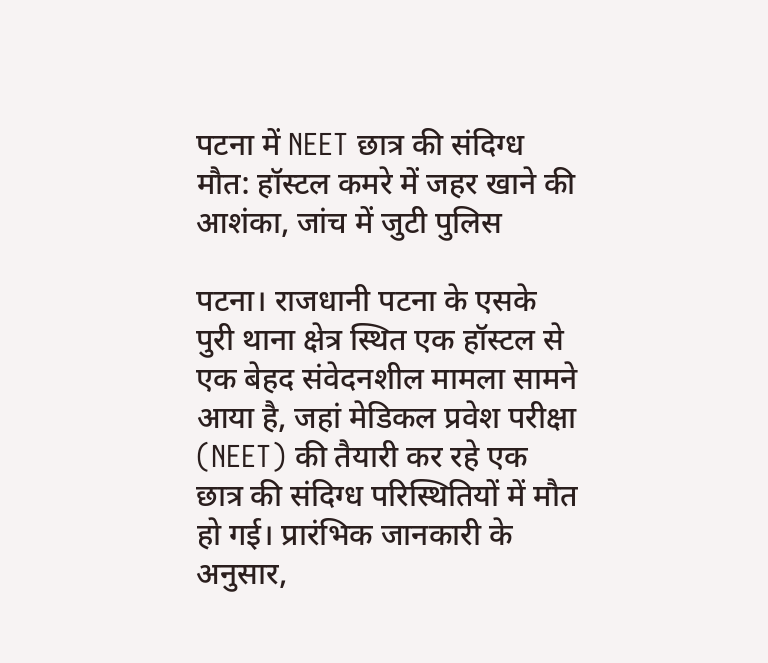पटना में NEET छात्र की संदिग्ध मौत: हॉस्टल कमरे में जहर खाने की आशंका, जांच में जुटी पुलिस

पटना। राजधानी पटना के एसके पुरी थाना क्षेत्र स्थित एक हॉस्टल से एक बेहद संवेदनशील मामला सामने आया है, जहां मेडिकल प्रवेश परीक्षा (NEET) की तैयारी कर रहे एक छात्र की संदिग्ध परिस्थितियों में मौत हो गई। प्रारंभिक जानकारी के अनुसार,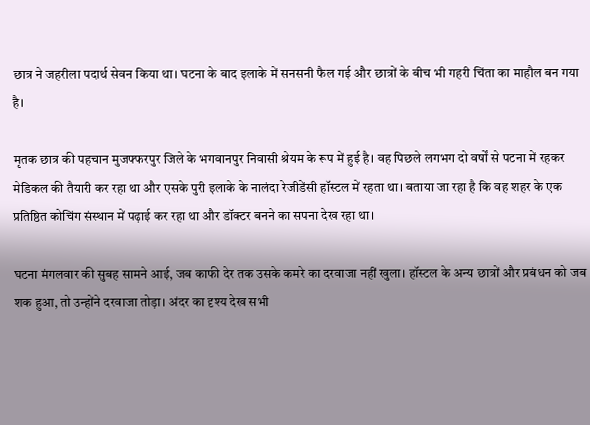छात्र ने जहरीला पदार्थ सेवन किया था। घटना के बाद इलाके में सनसनी फैल गई और छात्रों के बीच भी गहरी चिंता का माहौल बन गया है।

मृतक छात्र की पहचान मुजफ्फरपुर जिले के भगवानपुर निवासी श्रेयम के रूप में हुई है। वह पिछले लगभग दो वर्षों से पटना में रहकर मेडिकल की तैयारी कर रहा था और एसके पुरी इलाके के नालंदा रेजीडेंसी हॉस्टल में रहता था। बताया जा रहा है कि वह शहर के एक प्रतिष्ठित कोचिंग संस्थान में पढ़ाई कर रहा था और डॉक्टर बनने का सपना देख रहा था।

घटना मंगलवार की सुबह सामने आई, जब काफी देर तक उसके कमरे का दरवाजा नहीं खुला। हॉस्टल के अन्य छात्रों और प्रबंधन को जब शक हुआ, तो उन्होंने दरवाजा तोड़ा। अंदर का दृश्य देख सभी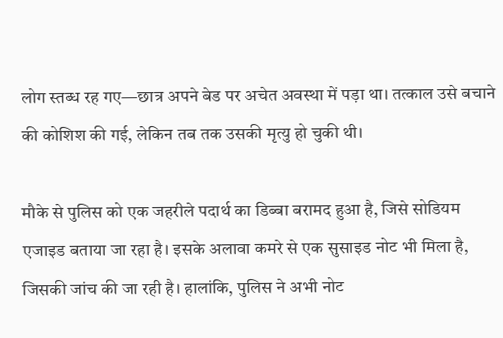लोग स्तब्ध रह गए—छात्र अपने बेड पर अचेत अवस्था में पड़ा था। तत्काल उसे बचाने की कोशिश की गई, लेकिन तब तक उसकी मृत्यु हो चुकी थी।

मौके से पुलिस को एक जहरीले पदार्थ का डिब्बा बरामद हुआ है, जिसे सोडियम एजाइड बताया जा रहा है। इसके अलावा कमरे से एक सुसाइड नोट भी मिला है, जिसकी जांच की जा रही है। हालांकि, पुलिस ने अभी नोट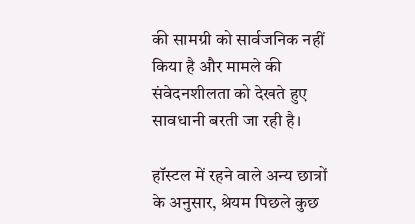की सामग्री को सार्वजनिक नहीं किया है और मामले की संवेदनशीलता को देखते हुए सावधानी बरती जा रही है।

हॉस्टल में रहने वाले अन्य छात्रों के अनुसार, श्रेयम पिछले कुछ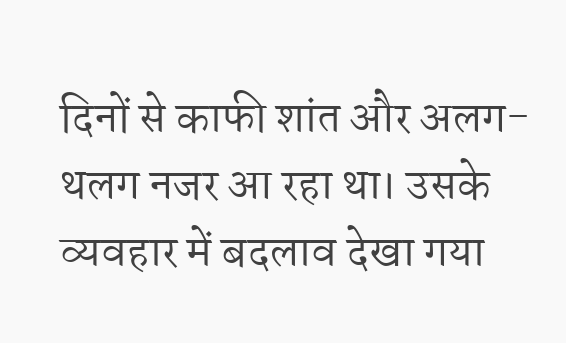दिनों से काफी शांत और अलग-थलग नजर आ रहा था। उसके व्यवहार में बदलाव देखा गया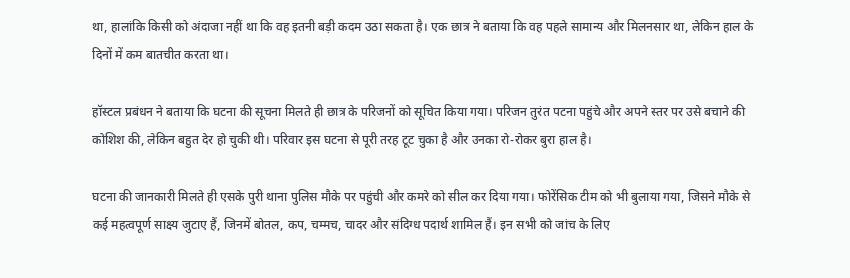था, हालांकि किसी को अंदाजा नहीं था कि वह इतनी बड़ी कदम उठा सकता है। एक छात्र ने बताया कि वह पहले सामान्य और मिलनसार था, लेकिन हाल के दिनों में कम बातचीत करता था।

हॉस्टल प्रबंधन ने बताया कि घटना की सूचना मिलते ही छात्र के परिजनों को सूचित किया गया। परिजन तुरंत पटना पहुंचे और अपने स्तर पर उसे बचाने की कोशिश की, लेकिन बहुत देर हो चुकी थी। परिवार इस घटना से पूरी तरह टूट चुका है और उनका रो-रोकर बुरा हाल है।

घटना की जानकारी मिलते ही एसके पुरी थाना पुलिस मौके पर पहुंची और कमरे को सील कर दिया गया। फोरेंसिक टीम को भी बुलाया गया, जिसने मौके से कई महत्वपूर्ण साक्ष्य जुटाए हैं, जिनमें बोतल, कप, चम्मच, चादर और संदिग्ध पदार्थ शामिल हैं। इन सभी को जांच के लिए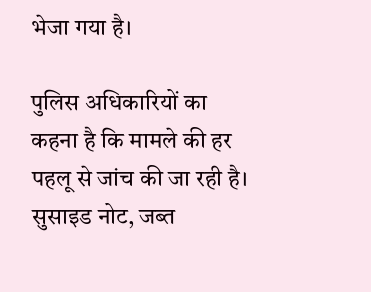भेजा गया है।

पुलिस अधिकारियों का कहना है कि मामले की हर पहलू से जांच की जा रही है। सुसाइड नोट, जब्त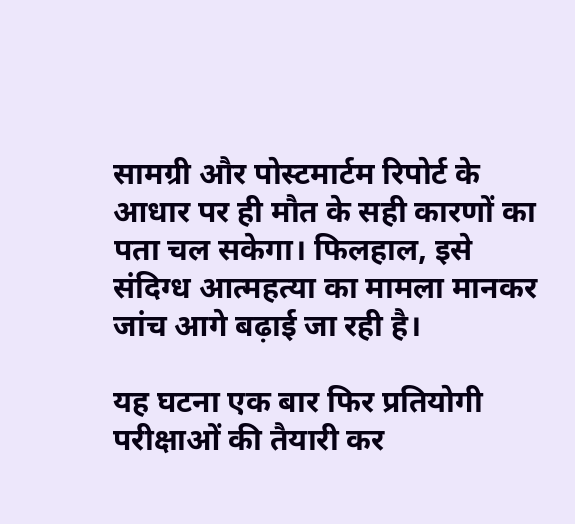सामग्री और पोस्टमार्टम रिपोर्ट के आधार पर ही मौत के सही कारणों का पता चल सकेगा। फिलहाल, इसे संदिग्ध आत्महत्या का मामला मानकर जांच आगे बढ़ाई जा रही है।

यह घटना एक बार फिर प्रतियोगी परीक्षाओं की तैयारी कर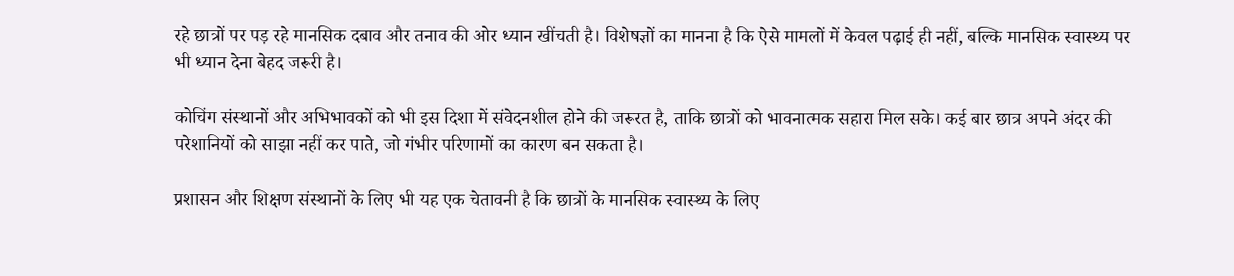रहे छात्रों पर पड़ रहे मानसिक दबाव और तनाव की ओर ध्यान खींचती है। विशेषज्ञों का मानना है कि ऐसे मामलों में केवल पढ़ाई ही नहीं, बल्कि मानसिक स्वास्थ्य पर भी ध्यान देना बेहद जरूरी है।

कोचिंग संस्थानों और अभिभावकों को भी इस दिशा में संवेदनशील होने की जरूरत है, ताकि छात्रों को भावनात्मक सहारा मिल सके। कई बार छात्र अपने अंदर की परेशानियों को साझा नहीं कर पाते, जो गंभीर परिणामों का कारण बन सकता है।

प्रशासन और शिक्षण संस्थानों के लिए भी यह एक चेतावनी है कि छात्रों के मानसिक स्वास्थ्य के लिए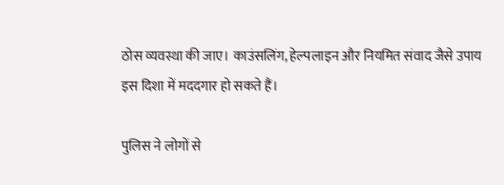ठोस व्यवस्था की जाए। काउंसलिंग, हेल्पलाइन और नियमित संवाद जैसे उपाय इस दिशा में मददगार हो सकते हैं।

पुलिस ने लोगों से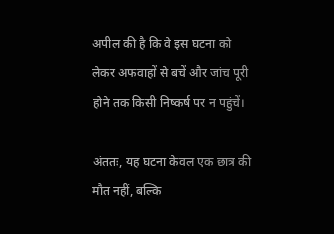अपील की है कि वे इस घटना को लेकर अफवाहों से बचें और जांच पूरी होने तक किसी निष्कर्ष पर न पहुंचें।

अंततः, यह घटना केवल एक छात्र की मौत नहीं, बल्कि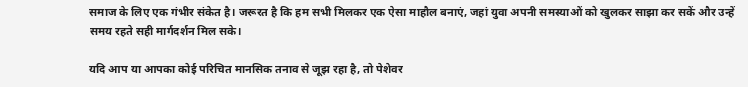समाज के लिए एक गंभीर संकेत है। जरूरत है कि हम सभी मिलकर एक ऐसा माहौल बनाएं, जहां युवा अपनी समस्याओं को खुलकर साझा कर सकें और उन्हें समय रहते सही मार्गदर्शन मिल सके।

यदि आप या आपका कोई परिचित मानसिक तनाव से जूझ रहा है, तो पेशेवर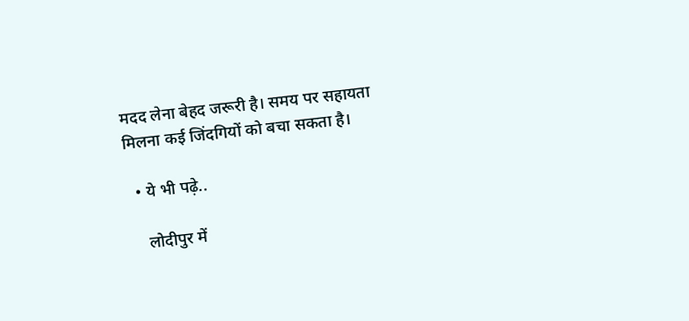मदद लेना बेहद जरूरी है। समय पर सहायता मिलना कई जिंदगियों को बचा सकता है।

  • ये भी पढ़े..

    लोदीपुर में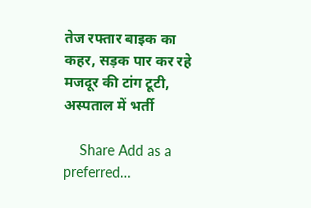तेज रफ्तार बाइक का कहर, सड़क पार कर रहे मजदूर की टांग टूटी, अस्पताल में भर्ती

    Share Add as a preferred…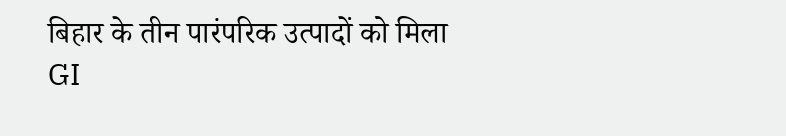बिहार के तीन पारंपरिक उत्पादों को मिला GI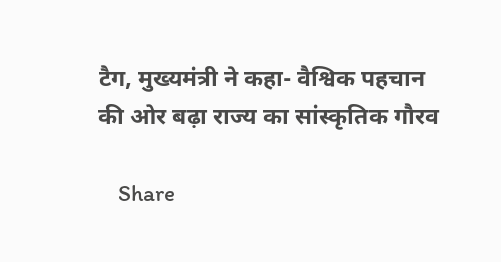टैग, मुख्यमंत्री ने कहा- वैश्विक पहचान की ओर बढ़ा राज्य का सांस्कृतिक गौरव

    Share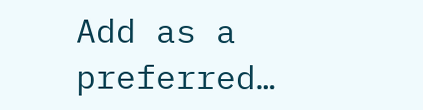Add as a preferred…